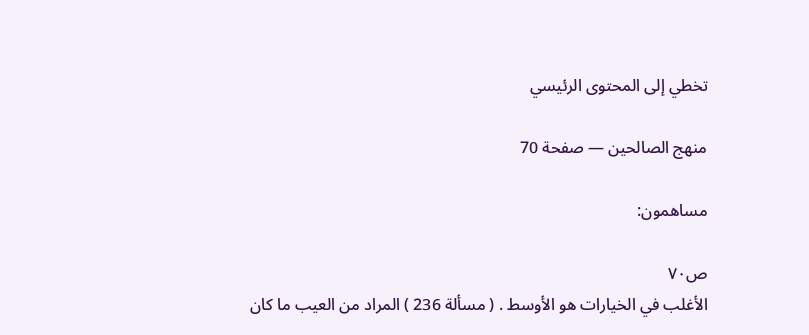تخطي إلى المحتوى الرئيسي

منهج الصالحين — صفحة 70

مساهمون:

ص٧٠
الأغلب في الخيارات هو الأوسط . ( مسألة 236 ) المراد من العيب ما كان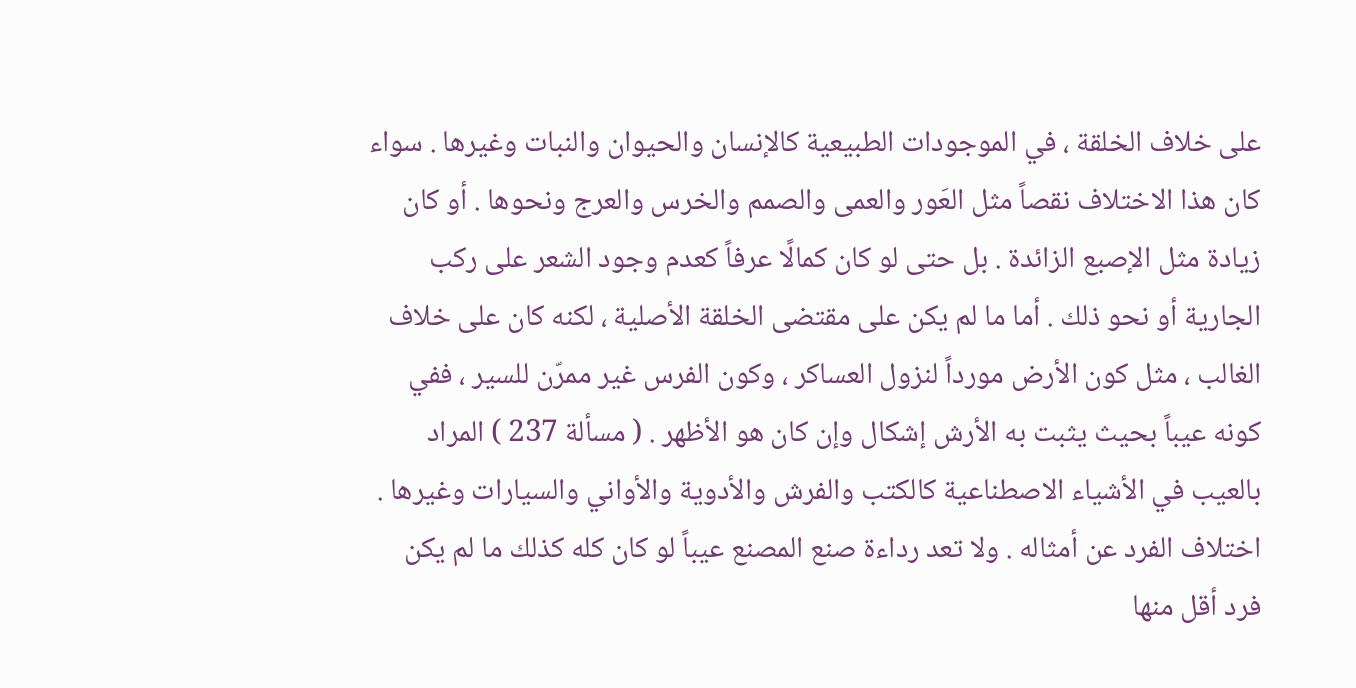على خلاف الخلقة ، في الموجودات الطبيعية كالإنسان والحيوان والنبات وغيرها . سواء كان هذا الاختلاف نقصاً مثل العَور والعمى والصمم والخرس والعرج ونحوها . أو كان زيادة مثل الإصبع الزائدة . بل حتى لو كان كمالًا عرفاً كعدم وجود الشعر على ركب الجارية أو نحو ذلك . أما ما لم يكن على مقتضى الخلقة الأصلية ، لكنه كان على خلاف الغالب ، مثل كون الأرض مورداً لنزول العساكر ، وكون الفرس غير ممرّن للسير ، ففي كونه عيباً بحيث يثبت به الأرش إشكال وإن كان هو الأظهر . ( مسألة 237 ) المراد بالعيب في الأشياء الاصطناعية كالكتب والفرش والأدوية والأواني والسيارات وغيرها . اختلاف الفرد عن أمثاله . ولا تعد رداءة صنع المصنع عيباً لو كان كله كذلك ما لم يكن فرد أقل منها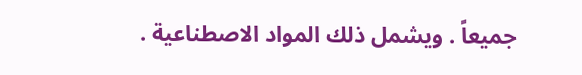جميعاً . ويشمل ذلك المواد الاصطناعية .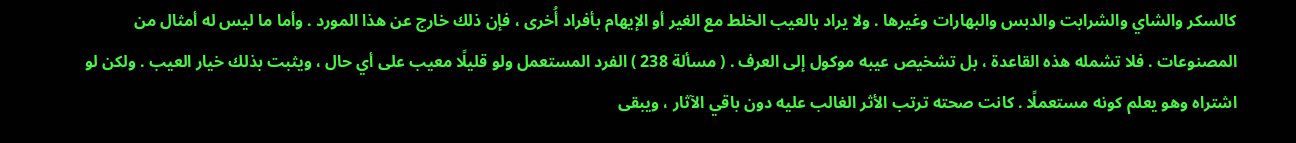كالسكر والشاي والشرابت والدبس والبهارات وغيرها . ولا يراد بالعيب الخلط مع الغير أو الإيهام بأفراد أُخرى ، فإن ذلك خارج عن هذا المورد . وأما ما ليس له أمثال من المصنوعات . فلا تشمله هذه القاعدة ، بل تشخيص عيبه موكول إلى العرف . ( مسألة 238 ) الفرد المستعمل ولو قليلًا معيب على أي حال ، ويثبت بذلك خيار العيب . ولكن لو اشتراه وهو يعلم كونه مستعملًا . كانت صحته ترتب الأثر الغالب عليه دون باقي الآثار ، ويبقى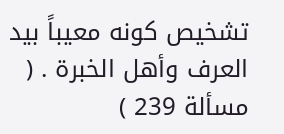تشخيص كونه معيباً بيد العرف وأهل الخبرة . ( مسألة 239 )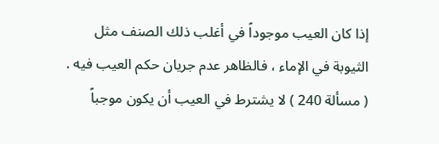إذا كان العيب موجوداً في أغلب ذلك الصنف مثل الثيوبة في الإماء ، فالظاهر عدم جريان حكم العيب فيه . ( مسألة 240 ) لا يشترط في العيب أن يكون موجباً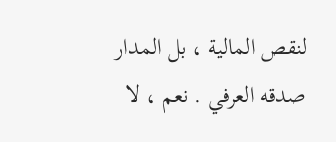لنقص المالية ، بل المدار صدقه العرفي . نعم ، لا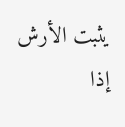يثبت الأرش إذا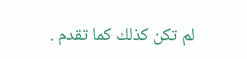لم تكن كذلك كما تقدم .